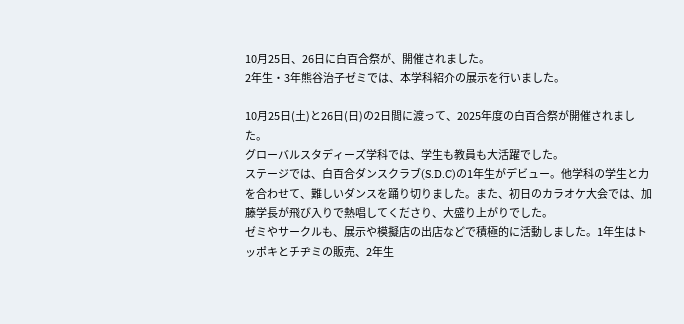10月25日、26日に白百合祭が、開催されました。
2年生・3年熊谷治子ゼミでは、本学科紹介の展示を行いました。

10月25日(土)と26日(日)の2日間に渡って、2025年度の白百合祭が開催されました。
グローバルスタディーズ学科では、学生も教員も大活躍でした。
ステージでは、白百合ダンスクラブ(S.D.C)の1年生がデビュー。他学科の学生と力を合わせて、難しいダンスを踊り切りました。また、初日のカラオケ大会では、加藤学長が飛び入りで熱唱してくださり、大盛り上がりでした。
ゼミやサークルも、展示や模擬店の出店などで積極的に活動しました。1年生はトッポキとチヂミの販売、2年生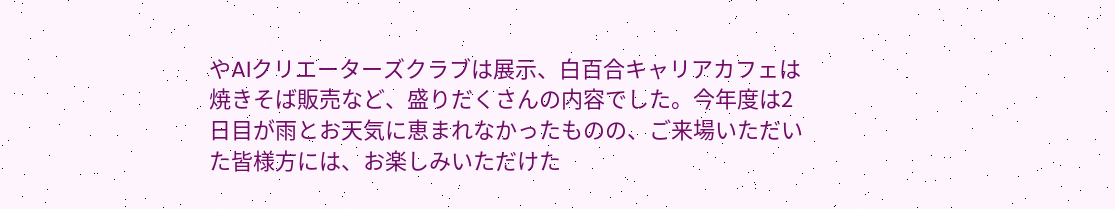やAIクリエーターズクラブは展示、白百合キャリアカフェは焼きそば販売など、盛りだくさんの内容でした。今年度は2日目が雨とお天気に恵まれなかったものの、ご来場いただいた皆様方には、お楽しみいただけた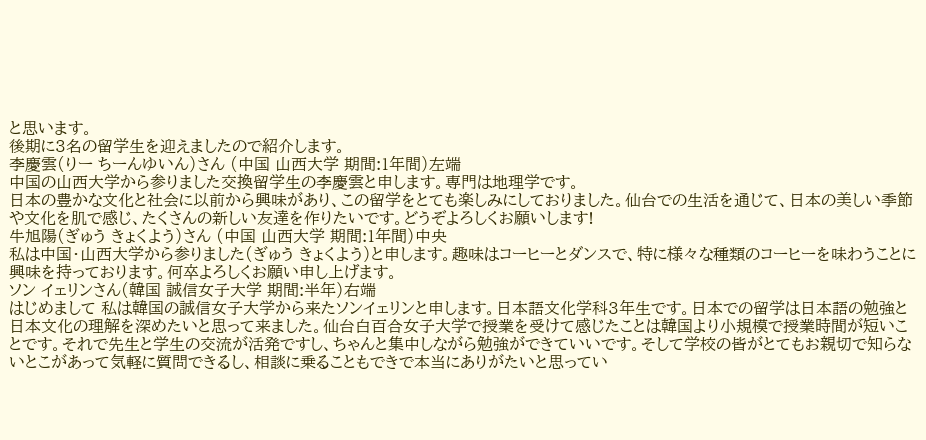と思います。
後期に3名の留学生を迎えましたので紹介します。
李慶雲(りー ちーんゆいん)さん (中国 山西大学 期間:1年間)左端
中国の山西大学から参りました交換留学生の李慶雲と申します。専門は地理学です。
日本の豊かな文化と社会に以前から興味があり、この留学をとても楽しみにしておりました。仙台での生活を通じて、日本の美しい季節や文化を肌で感じ、たくさんの新しい友達を作りたいです。どうぞよろしくお願いします!
牛旭陽(ぎゅう きょくよう)さん (中国 山西大学 期間:1年間)中央
私は中国・山西大学から参りました(ぎゅう きょくよう)と申します。趣味はコーヒーとダンスで、特に様々な種類のコーヒーを味わうことに興味を持っております。何卒よろしくお願い申し上げます。
ソン イェリンさん(韓国 誠信女子大学 期間:半年)右端
はじめまして 私は韓国の誠信女子大学から来たソンイェリンと申します。日本語文化学科3年生です。日本での留学は日本語の勉強と日本文化の理解を深めたいと思って来ました。仙台白百合女子大学で授業を受けて感じたことは韓国より小規模で授業時間が短いことです。それで先生と学生の交流が活発ですし、ちゃんと集中しながら勉強ができていいです。そして学校の皆がとてもお親切で知らないとこがあって気軽に質問できるし、相談に乗ることもできで本当にありがたいと思ってい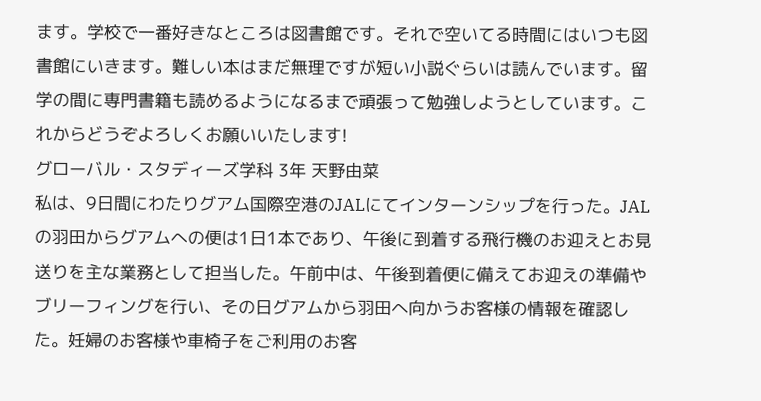ます。学校で一番好きなところは図書館です。それで空いてる時間にはいつも図書館にいきます。難しい本はまだ無理ですが短い小説ぐらいは読んでいます。留学の間に専門書籍も読めるようになるまで頑張って勉強しようとしています。これからどうぞよろしくお願いいたします!
グローバル・スタディーズ学科 3年 天野由菜
私は、9日間にわたりグアム国際空港のJALにてインターンシップを行った。JALの羽田からグアムへの便は1日1本であり、午後に到着する飛行機のお迎えとお見送りを主な業務として担当した。午前中は、午後到着便に備えてお迎えの準備やブリーフィングを行い、その日グアムから羽田へ向かうお客様の情報を確認した。妊婦のお客様や車椅子をご利用のお客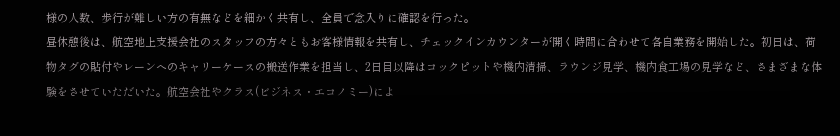様の人数、歩行が難しい方の有無などを細かく共有し、全員で念入りに確認を行った。
昼休憩後は、航空地上支援会社のスタッフの方々ともお客様情報を共有し、チェックインカウンターが開く時間に合わせて各自業務を開始した。初日は、荷物タグの貼付やレーンへのキャリーケースの搬送作業を担当し、2日目以降はコックピットや機内清掃、ラウンジ見学、機内食工場の見学など、さまざまな体験をさせていただいた。航空会社やクラス(ビジネス・エコノミー)によ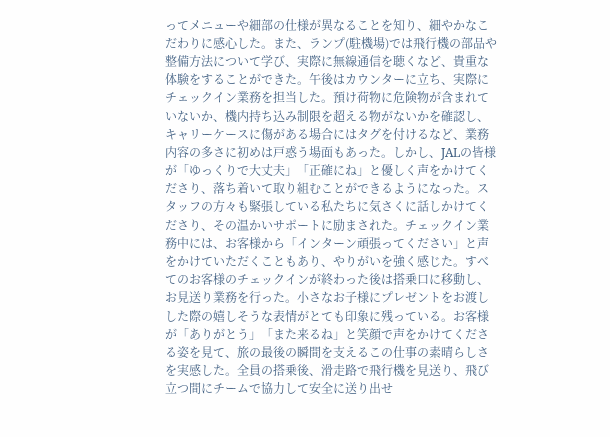ってメニューや細部の仕様が異なることを知り、細やかなこだわりに感心した。また、ランプ(駐機場)では飛行機の部品や整備方法について学び、実際に無線通信を聴くなど、貴重な体験をすることができた。午後はカウンターに立ち、実際にチェックイン業務を担当した。預け荷物に危険物が含まれていないか、機内持ち込み制限を超える物がないかを確認し、キャリーケースに傷がある場合にはタグを付けるなど、業務内容の多さに初めは戸惑う場面もあった。しかし、JALの皆様が「ゆっくりで大丈夫」「正確にね」と優しく声をかけてくださり、落ち着いて取り組むことができるようになった。スタッフの方々も緊張している私たちに気さくに話しかけてくださり、その温かいサポートに励まされた。チェックイン業務中には、お客様から「インターン頑張ってください」と声をかけていただくこともあり、やりがいを強く感じた。すべてのお客様のチェックインが終わった後は搭乗口に移動し、お見送り業務を行った。小さなお子様にプレゼントをお渡しした際の嬉しそうな表情がとても印象に残っている。お客様が「ありがとう」「また来るね」と笑顔で声をかけてくださる姿を見て、旅の最後の瞬間を支えるこの仕事の素晴らしさを実感した。全員の搭乗後、滑走路で飛行機を見送り、飛び立つ間にチームで協力して安全に送り出せ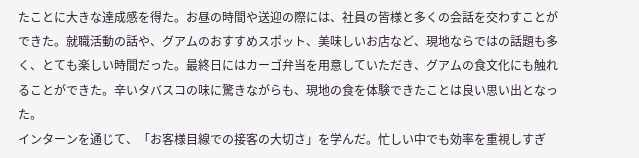たことに大きな達成感を得た。お昼の時間や送迎の際には、社員の皆様と多くの会話を交わすことができた。就職活動の話や、グアムのおすすめスポット、美味しいお店など、現地ならではの話題も多く、とても楽しい時間だった。最終日にはカーゴ弁当を用意していただき、グアムの食文化にも触れることができた。辛いタバスコの味に驚きながらも、現地の食を体験できたことは良い思い出となった。
インターンを通じて、「お客様目線での接客の大切さ」を学んだ。忙しい中でも効率を重視しすぎ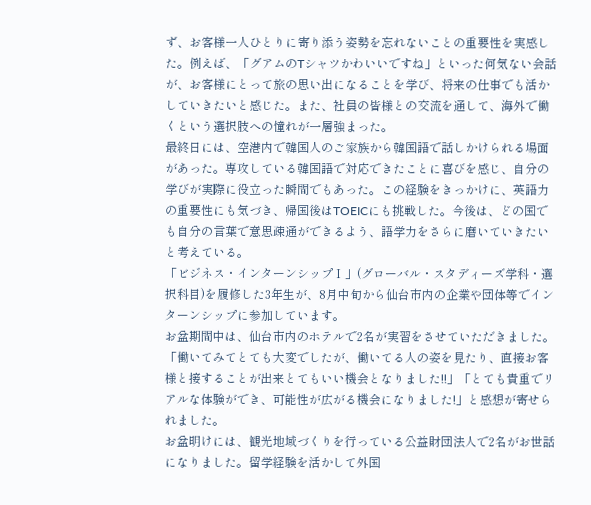ず、お客様一人ひとりに寄り添う姿勢を忘れないことの重要性を実感した。例えば、「グアムのTシャツかわいいですね」といった何気ない会話が、お客様にとって旅の思い出になることを学び、将来の仕事でも活かしていきたいと感じた。また、社員の皆様との交流を通して、海外で働くという選択肢への憧れが一層強まった。
最終日には、空港内で韓国人のご家族から韓国語で話しかけられる場面があった。専攻している韓国語で対応できたことに喜びを感じ、自分の学びが実際に役立った瞬間でもあった。この経験をきっかけに、英語力の重要性にも気づき、帰国後はTOEICにも挑戦した。今後は、どの国でも自分の言葉で意思疎通ができるよう、語学力をさらに磨いていきたいと考えている。
「ビジネス・インターンシップⅠ」(グローバル・スタディーズ学科・選択科目)を履修した3年生が、8月中旬から仙台市内の企業や団体等でインターンシップに参加しています。
お盆期間中は、仙台市内のホテルで2名が実習をさせていただきました。「働いてみてとても大変でしたが、働いてる人の姿を見たり、直接お客様と接することが出来とてもいい機会となりました!!」「とても貴重でリアルな体験ができ、可能性が広がる機会になりました!」と感想が寄せられました。
お盆明けには、観光地域づくりを行っている公益財団法人で2名がお世話になりました。留学経験を活かして外国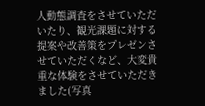人動態調査をさせていただいたり、観光課題に対する提案や改善策をプレゼンさせていただくなど、大変貴重な体験をさせていただきました(写真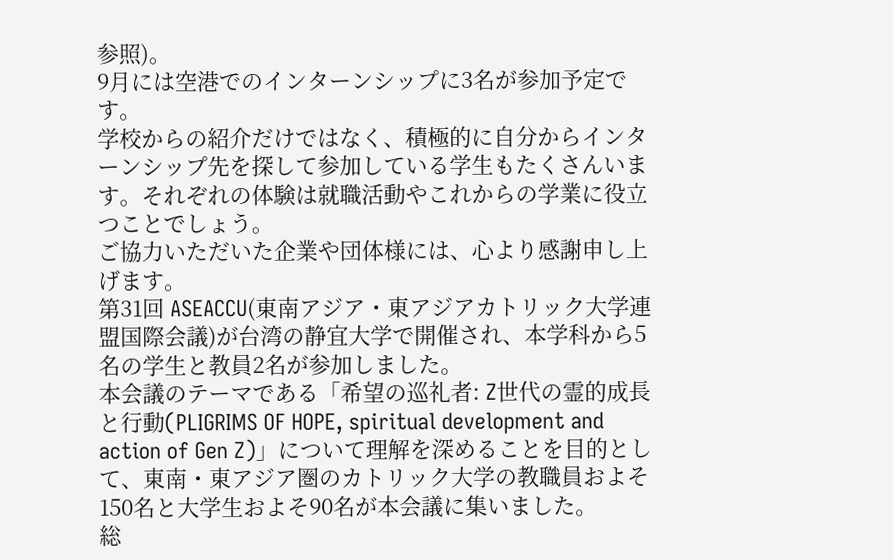参照)。
9月には空港でのインターンシップに3名が参加予定です。
学校からの紹介だけではなく、積極的に自分からインターンシップ先を探して参加している学生もたくさんいます。それぞれの体験は就職活動やこれからの学業に役立つことでしょう。
ご協力いただいた企業や団体様には、心より感謝申し上げます。
第31回 ASEACCU(東南アジア・東アジアカトリック大学連盟国際会議)が台湾の静宜大学で開催され、本学科から5名の学生と教員2名が参加しました。
本会議のテーマである「希望の巡礼者: Z世代の霊的成長と行動(PLIGRIMS OF HOPE, spiritual development and action of Gen Z)」について理解を深めることを目的として、東南・東アジア圏のカトリック大学の教職員およそ150名と大学生およそ90名が本会議に集いました。
総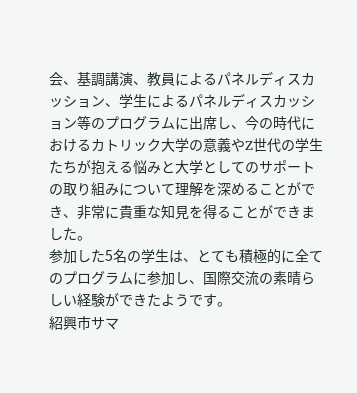会、基調講演、教員によるパネルディスカッション、学生によるパネルディスカッション等のプログラムに出席し、今の時代におけるカトリック大学の意義やZ世代の学生たちが抱える悩みと大学としてのサポートの取り組みについて理解を深めることができ、非常に貴重な知見を得ることができました。
参加した5名の学生は、とても積極的に全てのプログラムに参加し、国際交流の素晴らしい経験ができたようです。
紹興市サマ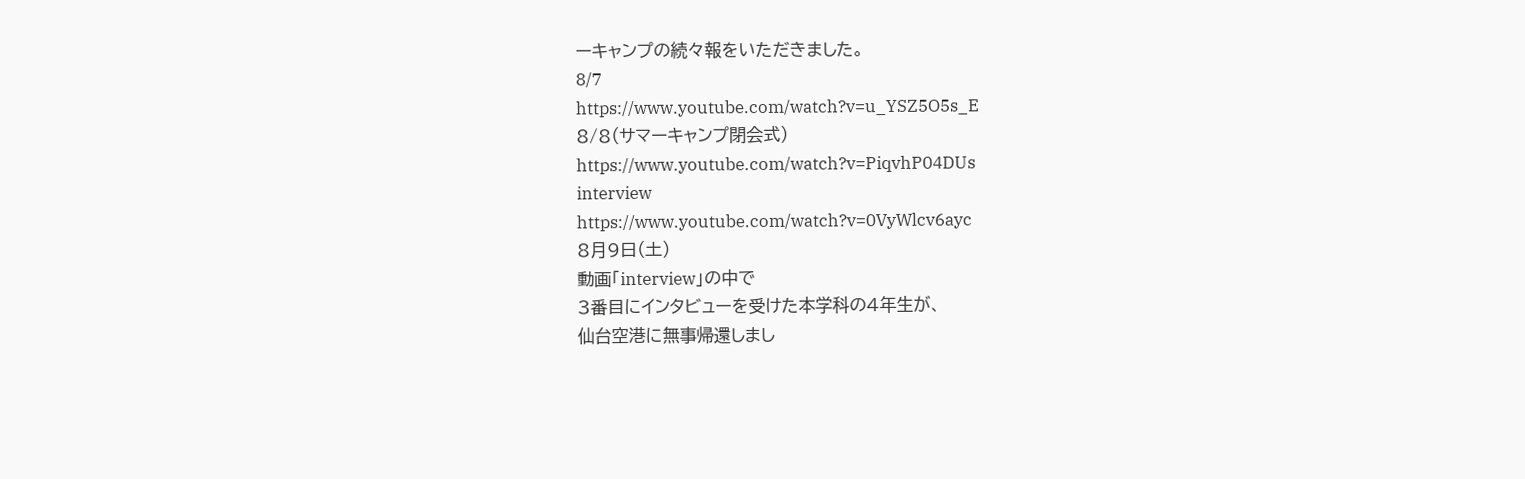ーキャンプの続々報をいただきました。
8/7
https://www.youtube.com/watch?v=u_YSZ5O5s_E
8/8(サマーキャンプ閉会式)
https://www.youtube.com/watch?v=PiqvhP04DUs
interview
https://www.youtube.com/watch?v=0VyWlcv6ayc
8月9日(土)
動画「interview」の中で
3番目にインタビューを受けた本学科の4年生が、
仙台空港に無事帰還しまし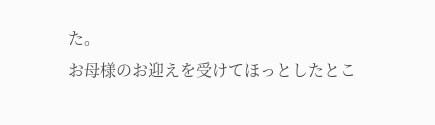た。
お母様のお迎えを受けてほっとしたとこ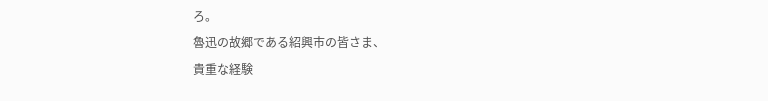ろ。
魯迅の故郷である紹興市の皆さま、
貴重な経験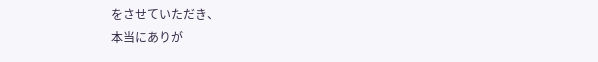をさせていただき、
本当にありが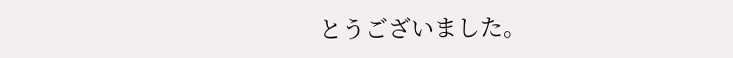とうございました。